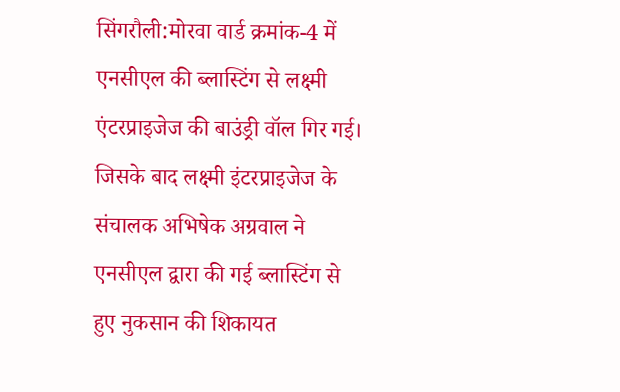सिंगरौली:मोरवा वार्ड क्रमांक-4 में एनसीएल की ब्लास्टिंग से लक्ष्मी एंटरप्राइजेज की बाउंड्री वॉल गिर गई। जिसके बाद लक्ष्मी इंटरप्राइजेज के संचालक अभिषेक अग्रवाल ने एनसीएल द्वारा की गई ब्लास्टिंग से हुए नुकसान की शिकायत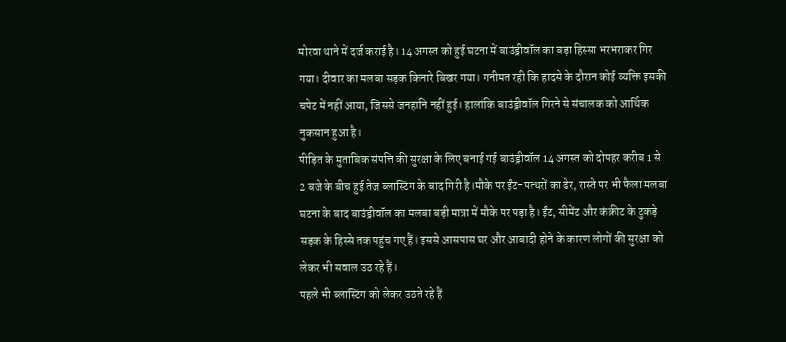मोरवा थाने में दर्ज कराई है। 14 अगस्त को हुई घटना में बाउंड्रीवॉल का बड़ा हिस्सा भरभराकर गिर गया। दीवार का मलबा सड़क किनारे बिखर गया। गनीमत रही कि हादसे के दौरान कोई व्यक्ति इसकी चपेट में नहीं आया, जिससे जनहानि नहीं हुई। हालांकि बाउंड्रीवॉल गिरने से संचालक को आर्थिक नुकसान हुआ है।
पीड़ित के मुताबिक संपत्ति की सुरक्षा के लिए बनाई गई बाउंड्रीवॉल 14 अगस्त को दोपहर करीब 1 से 2 बजे के बीच हुई तेज ब्लास्टिंग के बाद गिरी है।मौके पर ईंट-पत्थरों का ढेर, रास्ते पर भी फैला मलबा
घटना के बाद बाउंड्रीवॉल का मलबा बड़ी मात्रा में मौके पर पड़ा है। ईंट, सीमेंट और कंक्रीट के टुकड़े सड़क के हिस्से तक पहुंच गए हैं। इससे आसपास घर और आबादी होने के कारण लोगों की सुरक्षा को लेकर भी सवाल उठ रहे हैं।
पहले भी ब्लास्टिंग को लेकर उठते रहे हैं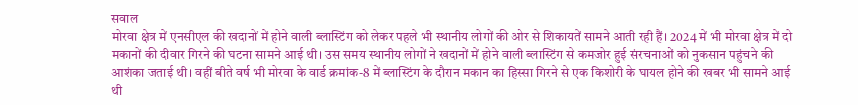सवाल
मोरवा क्षेत्र में एनसीएल की खदानों में होने वाली ब्लास्टिंग को लेकर पहले भी स्थानीय लोगों की ओर से शिकायतें सामने आती रही हैं। 2024 में भी मोरवा क्षेत्र में दो मकानों की दीवार गिरने की घटना सामने आई थी। उस समय स्थानीय लोगों ने खदानों में होने वाली ब्लास्टिंग से कमजोर हुई संरचनाओं को नुकसान पहुंचने की आशंका जताई थी। वहीं बीते वर्ष भी मोरवा के वार्ड क्रमांक-8 में ब्लास्टिंग के दौरान मकान का हिस्सा गिरने से एक किशोरी के घायल होने की खबर भी सामने आई थी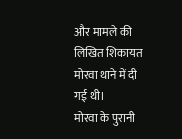और मामले की लिखित शिकायत मोरवा थाने में दी गई थी।
मोरवा के पुरानी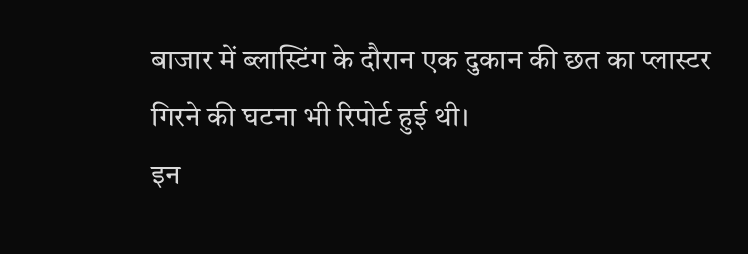बाजार में ब्लास्टिंग के दौरान एक दुकान की छत का प्लास्टर गिरने की घटना भी रिपोर्ट हुई थी।
इन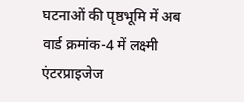घटनाओं की पृष्ठभूमि में अब वार्ड क्रमांक-4 में लक्ष्मी एंटरप्राइजेज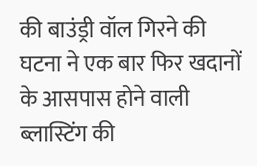की बाउंड्री वॉल गिरने की घटना ने एक बार फिर खदानों के आसपास होने वाली ब्लास्टिंग की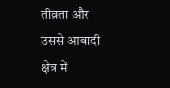तीव्रता और उससे आबादी क्षेत्र में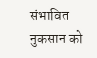संभावित नुकसान को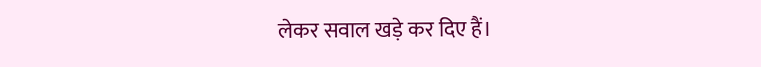लेकर सवाल खड़े कर दिए हैं।